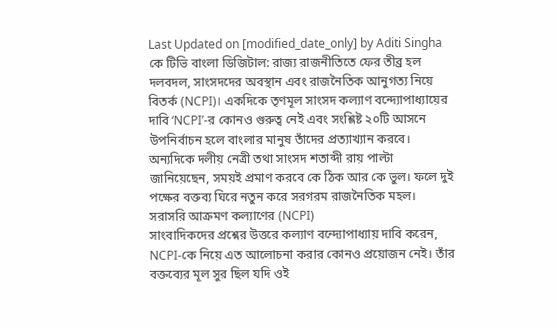Last Updated on [modified_date_only] by Aditi Singha
কে টিভি বাংলা ডিজিটাল: রাজ্য রাজনীতিতে ফের তীব্র হল দলবদল, সাংসদদের অবস্থান এবং রাজনৈতিক আনুগত্য নিয়ে বিতর্ক (NCPI)। একদিকে তৃণমূল সাংসদ কল্যাণ বন্দ্যোপাধ্যায়ের দাবি ‘NCPI’-র কোনও গুরুত্ব নেই এবং সংশ্লিষ্ট ২০টি আসনে উপনির্বাচন হলে বাংলার মানুষ তাঁদের প্রত্যাখ্যান করবে। অন্যদিকে দলীয় নেত্রী তথা সাংসদ শতাব্দী রায় পাল্টা জানিয়েছেন, সময়ই প্রমাণ করবে কে ঠিক আর কে ভুল। ফলে দুই পক্ষের বক্তব্য ঘিরে নতুন করে সরগরম রাজনৈতিক মহল।
সরাসরি আক্রমণ কল্যাণের (NCPI)
সাংবাদিকদের প্রশ্নের উত্তরে কল্যাণ বন্দ্যোপাধ্যায় দাবি করেন, NCPI-কে নিয়ে এত আলোচনা করার কোনও প্রয়োজন নেই। তাঁর বক্তব্যের মূল সুর ছিল যদি ওই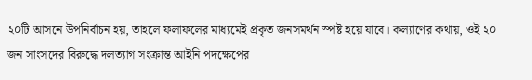২০টি আসনে উপনির্বাচন হয়, তাহলে ফলাফলের মাধ্যমেই প্রকৃত জনসমর্থন স্পষ্ট হয়ে যাবে। কল্যাণের কথায়, ওই ২০ জন সাংসদের বিরুদ্ধে দলত্যাগ সংক্রান্ত আইনি পদক্ষেপের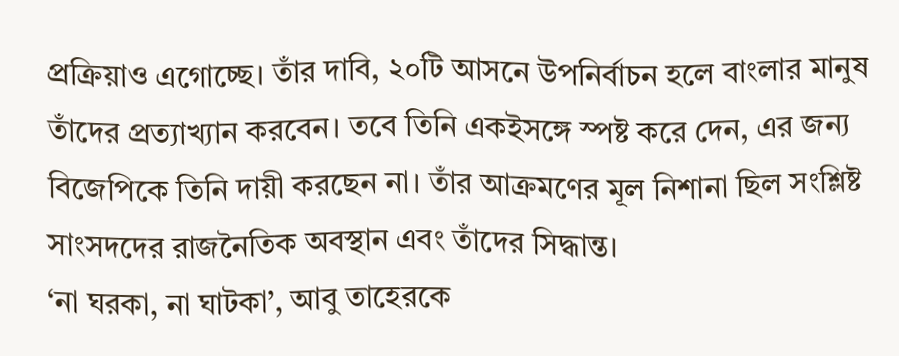প্রক্রিয়াও এগোচ্ছে। তাঁর দাবি, ২০টি আসনে উপনির্বাচন হলে বাংলার মানুষ তাঁদের প্রত্যাখ্যান করবেন। তবে তিনি একইসঙ্গে স্পষ্ট করে দেন, এর জন্য বিজেপিকে তিনি দায়ী করছেন না। তাঁর আক্রমণের মূল নিশানা ছিল সংশ্লিষ্ট সাংসদদের রাজনৈতিক অবস্থান এবং তাঁদের সিদ্ধান্ত।
‘না ঘরকা, না ঘাটকা’, আবু তাহেরকে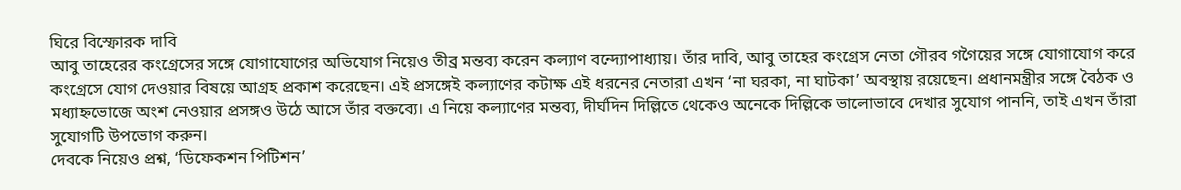ঘিরে বিস্ফোরক দাবি
আবু তাহেরের কংগ্রেসের সঙ্গে যোগাযোগের অভিযোগ নিয়েও তীব্র মন্তব্য করেন কল্যাণ বন্দ্যোপাধ্যায়। তাঁর দাবি, আবু তাহের কংগ্রেস নেতা গৌরব গগৈয়ের সঙ্গে যোগাযোগ করে কংগ্রেসে যোগ দেওয়ার বিষয়ে আগ্রহ প্রকাশ করেছেন। এই প্রসঙ্গেই কল্যাণের কটাক্ষ এই ধরনের নেতারা এখন ‘না ঘরকা, না ঘাটকা’ অবস্থায় রয়েছেন। প্রধানমন্ত্রীর সঙ্গে বৈঠক ও মধ্যাহ্নভোজে অংশ নেওয়ার প্রসঙ্গও উঠে আসে তাঁর বক্তব্যে। এ নিয়ে কল্যাণের মন্তব্য, দীর্ঘদিন দিল্লিতে থেকেও অনেকে দিল্লিকে ভালোভাবে দেখার সুযোগ পাননি, তাই এখন তাঁরা সুযোগটি উপভোগ করুন।
দেবকে নিয়েও প্রশ্ন, ‘ডিফেকশন পিটিশন’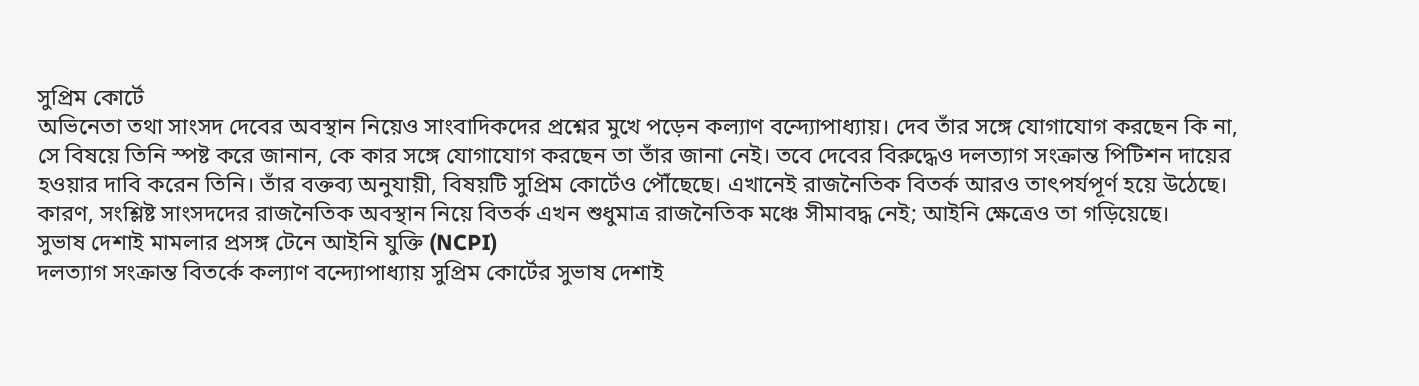সুপ্রিম কোর্টে
অভিনেতা তথা সাংসদ দেবের অবস্থান নিয়েও সাংবাদিকদের প্রশ্নের মুখে পড়েন কল্যাণ বন্দ্যোপাধ্যায়। দেব তাঁর সঙ্গে যোগাযোগ করছেন কি না, সে বিষয়ে তিনি স্পষ্ট করে জানান, কে কার সঙ্গে যোগাযোগ করছেন তা তাঁর জানা নেই। তবে দেবের বিরুদ্ধেও দলত্যাগ সংক্রান্ত পিটিশন দায়ের হওয়ার দাবি করেন তিনি। তাঁর বক্তব্য অনুযায়ী, বিষয়টি সুপ্রিম কোর্টেও পৌঁছেছে। এখানেই রাজনৈতিক বিতর্ক আরও তাৎপর্যপূর্ণ হয়ে উঠেছে। কারণ, সংশ্লিষ্ট সাংসদদের রাজনৈতিক অবস্থান নিয়ে বিতর্ক এখন শুধুমাত্র রাজনৈতিক মঞ্চে সীমাবদ্ধ নেই; আইনি ক্ষেত্রেও তা গড়িয়েছে।
সুভাষ দেশাই মামলার প্রসঙ্গ টেনে আইনি যুক্তি (NCPI)
দলত্যাগ সংক্রান্ত বিতর্কে কল্যাণ বন্দ্যোপাধ্যায় সুপ্রিম কোর্টের সুভাষ দেশাই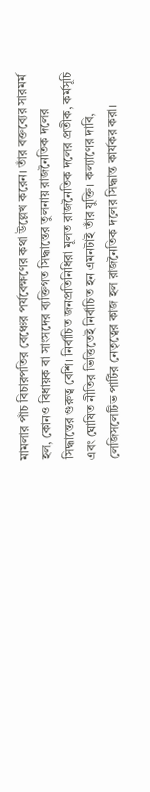মামলার পাঁচ বিচারপতির বেঞ্চের পর্যবেক্ষণের কথা উল্লেখ করেন। তাঁর বক্তব্যের সারমর্ম হল, কোনও বিধায়ক বা সাংসদের ব্যক্তিগত সিদ্ধান্তের তুলনায় রাজনৈতিক দলের সিদ্ধান্তের গুরুত্ব বেশি। নির্বাচিত জনপ্রতিনিধিরা মূলত রাজনৈতিক দলের প্রতীক, কর্মসূচি এবং ঘোষিত নীতির ভিত্তিতেই নির্বাচিত হন এমনটাই তাঁর যুক্তি। কল্যাণের দাবি, লেজিসলেটিভ পার্টির নেতৃত্বের কাজ হল রাজনৈতিক দলের সিদ্ধান্ত কার্যকর করা।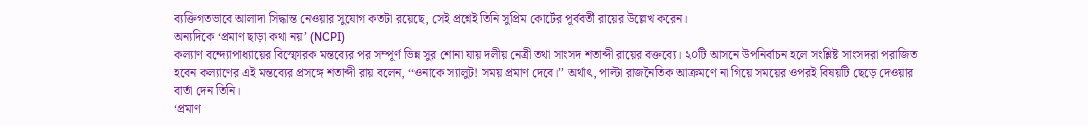ব্যক্তিগতভাবে আলাদা সিদ্ধান্ত নেওয়ার সুযোগ কতটা রয়েছে, সেই প্রশ্নেই তিনি সুপ্রিম কোর্টের পূর্ববর্তী রায়ের উল্লেখ করেন।
অন্যদিকে ‘প্রমাণ ছাড়া কথা নয়’ (NCPI)
কল্যাণ বন্দ্যোপাধ্যায়ের বিস্ফোরক মন্তব্যের পর সম্পূর্ণ ভিন্ন সুর শোনা যায় দলীয় নেত্রী তথা সাংসদ শতাব্দী রায়ের বক্তব্যে। ২০টি আসনে উপনির্বাচন হলে সংশ্লিষ্ট সাংসদরা পরাজিত হবেন কল্যাণের এই মন্তব্যের প্রসঙ্গে শতাব্দী রায় বলেন, ‘‘ওনাকে স্যালুট! সময় প্রমাণ দেবে।’’ অর্থাৎ, পাল্টা রাজনৈতিক আক্রমণে না গিয়ে সময়ের ওপরই বিষয়টি ছেড়ে দেওয়ার বার্তা দেন তিনি।
‘প্রমাণ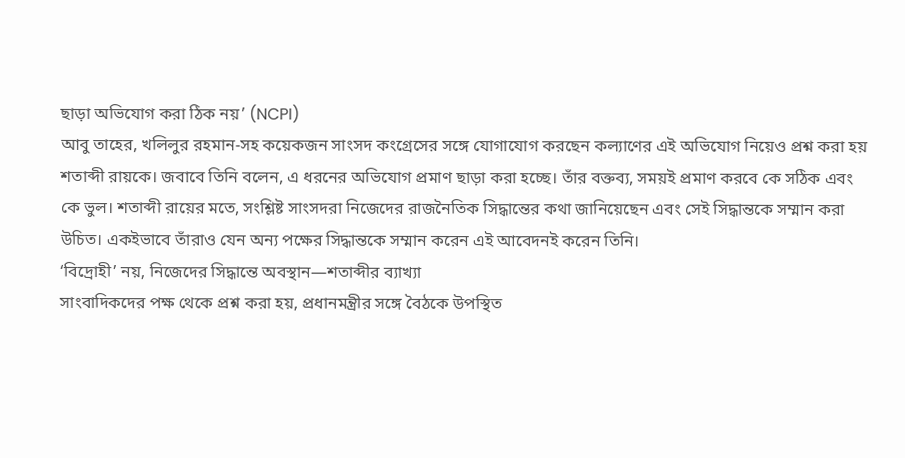ছাড়া অভিযোগ করা ঠিক নয়’ (NCPI)
আবু তাহের, খলিলুর রহমান-সহ কয়েকজন সাংসদ কংগ্রেসের সঙ্গে যোগাযোগ করছেন কল্যাণের এই অভিযোগ নিয়েও প্রশ্ন করা হয় শতাব্দী রায়কে। জবাবে তিনি বলেন, এ ধরনের অভিযোগ প্রমাণ ছাড়া করা হচ্ছে। তাঁর বক্তব্য, সময়ই প্রমাণ করবে কে সঠিক এবং কে ভুল। শতাব্দী রায়ের মতে, সংশ্লিষ্ট সাংসদরা নিজেদের রাজনৈতিক সিদ্ধান্তের কথা জানিয়েছেন এবং সেই সিদ্ধান্তকে সম্মান করা উচিত। একইভাবে তাঁরাও যেন অন্য পক্ষের সিদ্ধান্তকে সম্মান করেন এই আবেদনই করেন তিনি।
‘বিদ্রোহী’ নয়, নিজেদের সিদ্ধান্তে অবস্থান—শতাব্দীর ব্যাখ্যা
সাংবাদিকদের পক্ষ থেকে প্রশ্ন করা হয়, প্রধানমন্ত্রীর সঙ্গে বৈঠকে উপস্থিত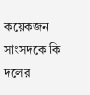কয়েকজন সাংসদকে কি দলের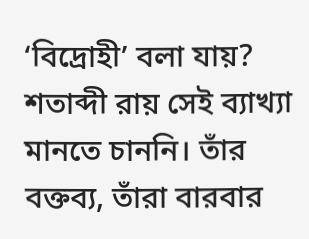‘বিদ্রোহী’ বলা যায়? শতাব্দী রায় সেই ব্যাখ্যা মানতে চাননি। তাঁর বক্তব্য, তাঁরা বারবার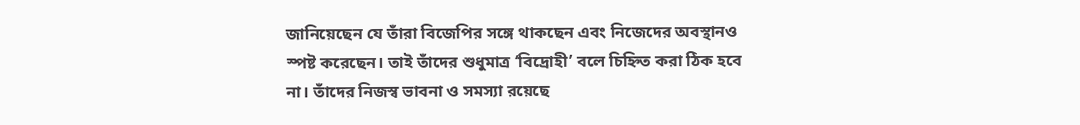জানিয়েছেন যে তাঁরা বিজেপির সঙ্গে থাকছেন এবং নিজেদের অবস্থানও স্পষ্ট করেছেন। তাই তাঁদের শুধুমাত্র ‘বিদ্রোহী’ বলে চিহ্নিত করা ঠিক হবে না। তাঁদের নিজস্ব ভাবনা ও সমস্যা রয়েছে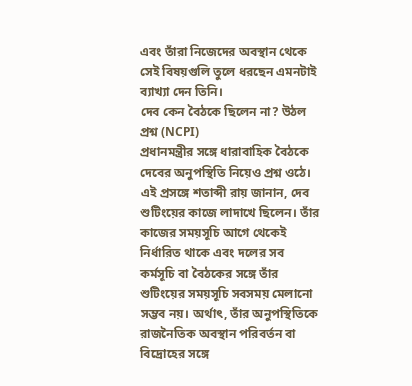এবং তাঁরা নিজেদের অবস্থান থেকে সেই বিষয়গুলি তুলে ধরছেন এমনটাই ব্যাখ্যা দেন তিনি।
দেব কেন বৈঠকে ছিলেন না? উঠল প্রশ্ন (NCPI)
প্রধানমন্ত্রীর সঙ্গে ধারাবাহিক বৈঠকে দেবের অনুপস্থিতি নিয়েও প্রশ্ন ওঠে। এই প্রসঙ্গে শতাব্দী রায় জানান, দেব শুটিংয়ের কাজে লাদাখে ছিলেন। তাঁর কাজের সময়সূচি আগে থেকেই নির্ধারিত থাকে এবং দলের সব কর্মসূচি বা বৈঠকের সঙ্গে তাঁর শুটিংয়ের সময়সূচি সবসময় মেলানো সম্ভব নয়। অর্থাৎ, তাঁর অনুপস্থিতিকে রাজনৈতিক অবস্থান পরিবর্তন বা বিদ্রোহের সঙ্গে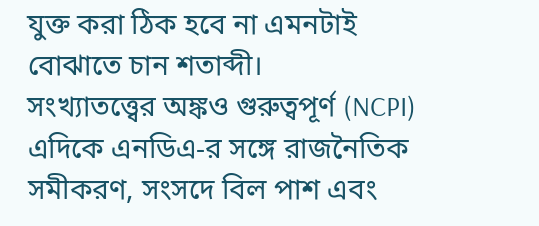যুক্ত করা ঠিক হবে না এমনটাই বোঝাতে চান শতাব্দী।
সংখ্যাতত্ত্বের অঙ্কও গুরুত্বপূর্ণ (NCPI)
এদিকে এনডিএ-র সঙ্গে রাজনৈতিক সমীকরণ, সংসদে বিল পাশ এবং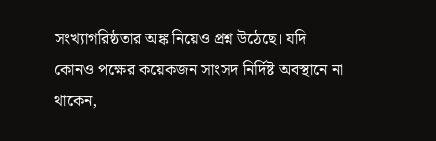সংখ্যাগরিষ্ঠতার অঙ্ক নিয়েও প্রশ্ন উঠেছে। যদি কোনও পক্ষের কয়েকজন সাংসদ নির্দিষ্ট অবস্থানে না থাকেন,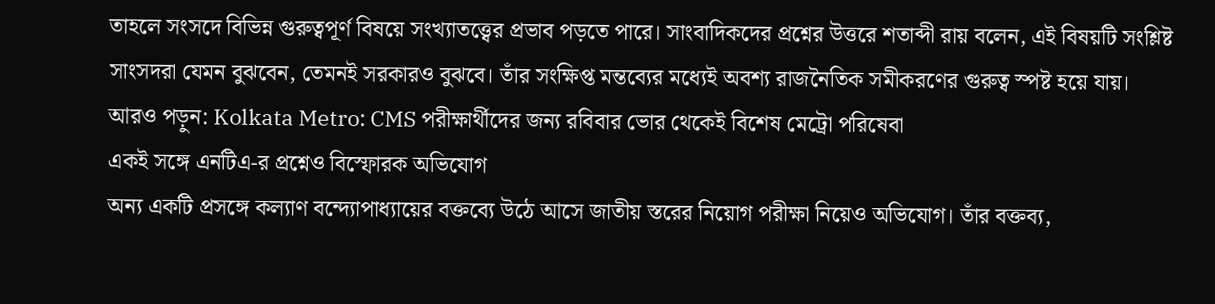তাহলে সংসদে বিভিন্ন গুরুত্বপূর্ণ বিষয়ে সংখ্যাতত্ত্বের প্রভাব পড়তে পারে। সাংবাদিকদের প্রশ্নের উত্তরে শতাব্দী রায় বলেন, এই বিষয়টি সংশ্লিষ্ট সাংসদরা যেমন বুঝবেন, তেমনই সরকারও বুঝবে। তাঁর সংক্ষিপ্ত মন্তব্যের মধ্যেই অবশ্য রাজনৈতিক সমীকরণের গুরুত্ব স্পষ্ট হয়ে যায়।
আরও পড়ুন: Kolkata Metro: CMS পরীক্ষার্থীদের জন্য রবিবার ভোর থেকেই বিশেষ মেট্রো পরিষেবা
একই সঙ্গে এনটিএ-র প্রশ্নেও বিস্ফোরক অভিযোগ
অন্য একটি প্রসঙ্গে কল্যাণ বন্দ্যোপাধ্যায়ের বক্তব্যে উঠে আসে জাতীয় স্তরের নিয়োগ পরীক্ষা নিয়েও অভিযোগ। তাঁর বক্তব্য,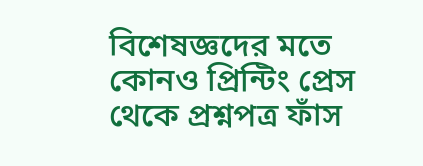বিশেষজ্ঞদের মতে কোনও প্রিন্টিং প্রেস থেকে প্রশ্নপত্র ফাঁস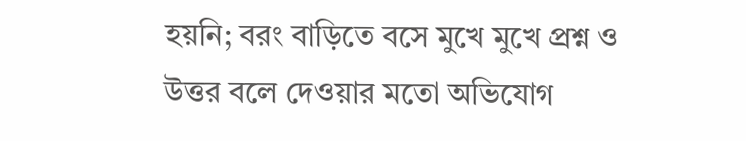হয়নি; বরং বাড়িতে বসে মুখে মুখে প্রশ্ন ও উত্তর বলে দেওয়ার মতো অভিযোগ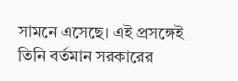সামনে এসেছে। এই প্রসঙ্গেই তিনি বর্তমান সরকারের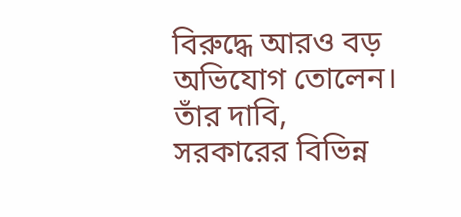বিরুদ্ধে আরও বড় অভিযোগ তোলেন। তাঁর দাবি, সরকারের বিভিন্ন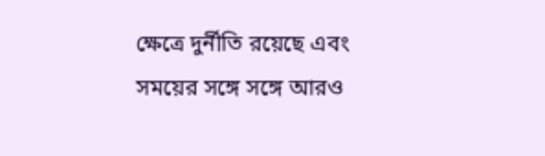ক্ষেত্রে দুর্নীতি রয়েছে এবং সময়ের সঙ্গে সঙ্গে আরও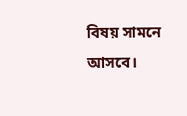বিষয় সামনে আসবে।